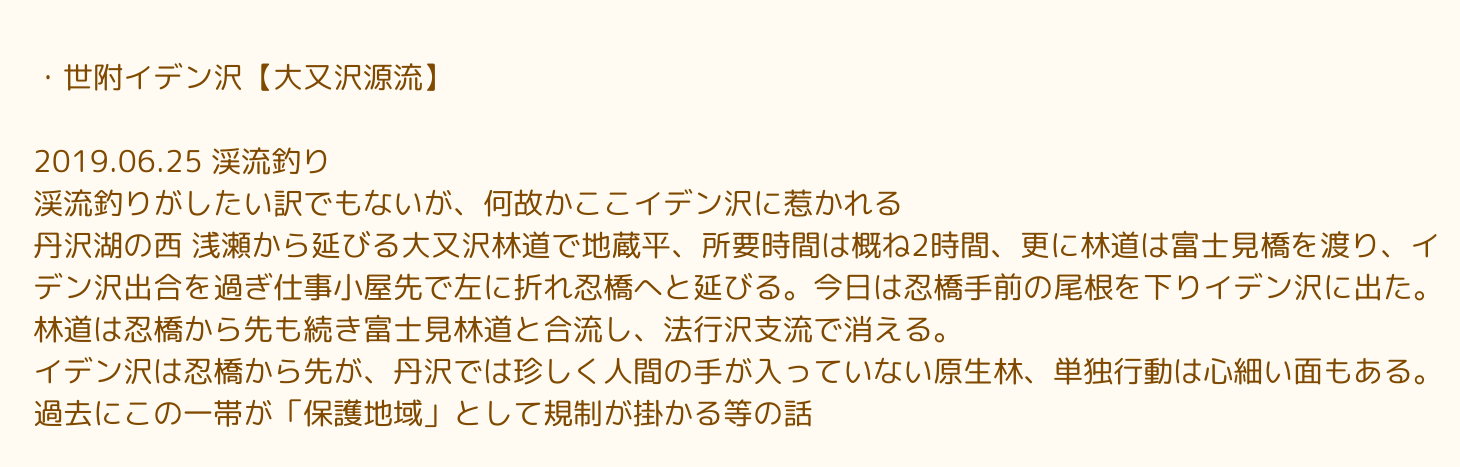・世附イデン沢【大又沢源流】

2019.06.25 渓流釣り
渓流釣りがしたい訳でもないが、何故かここイデン沢に惹かれる
丹沢湖の西 浅瀬から延びる大又沢林道で地蔵平、所要時間は概ね2時間、更に林道は富士見橋を渡り、イデン沢出合を過ぎ仕事小屋先で左に折れ忍橋へと延びる。今日は忍橋手前の尾根を下りイデン沢に出た。林道は忍橋から先も続き富士見林道と合流し、法行沢支流で消える。
イデン沢は忍橋から先が、丹沢では珍しく人間の手が入っていない原生林、単独行動は心細い面もある。過去にこの一帯が「保護地域」として規制が掛かる等の話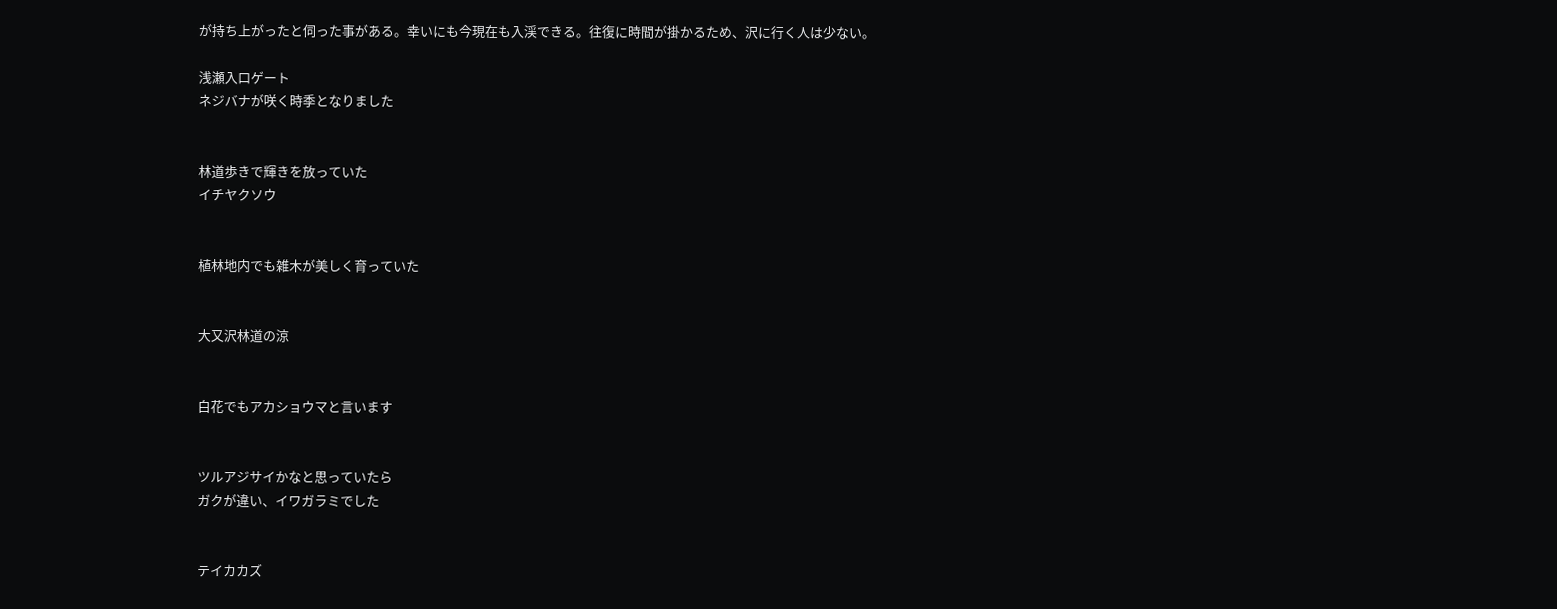が持ち上がったと伺った事がある。幸いにも今現在も入渓できる。往復に時間が掛かるため、沢に行く人は少ない。

浅瀬入口ゲート
ネジバナが咲く時季となりました


林道歩きで輝きを放っていた
イチヤクソウ


植林地内でも雑木が美しく育っていた


大又沢林道の涼


白花でもアカショウマと言います


ツルアジサイかなと思っていたら
ガクが違い、イワガラミでした


テイカカズ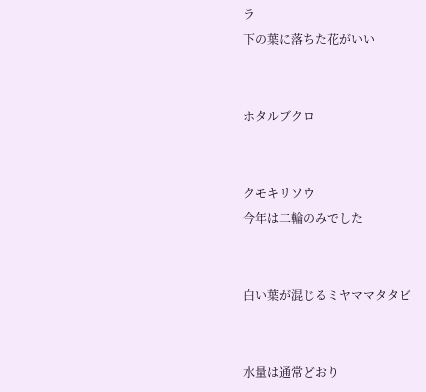ラ
下の葉に落ちた花がいい


ホタルブクロ


クモキリソウ
今年は二輪のみでした


白い葉が混じるミヤママタタビ


水量は通常どおり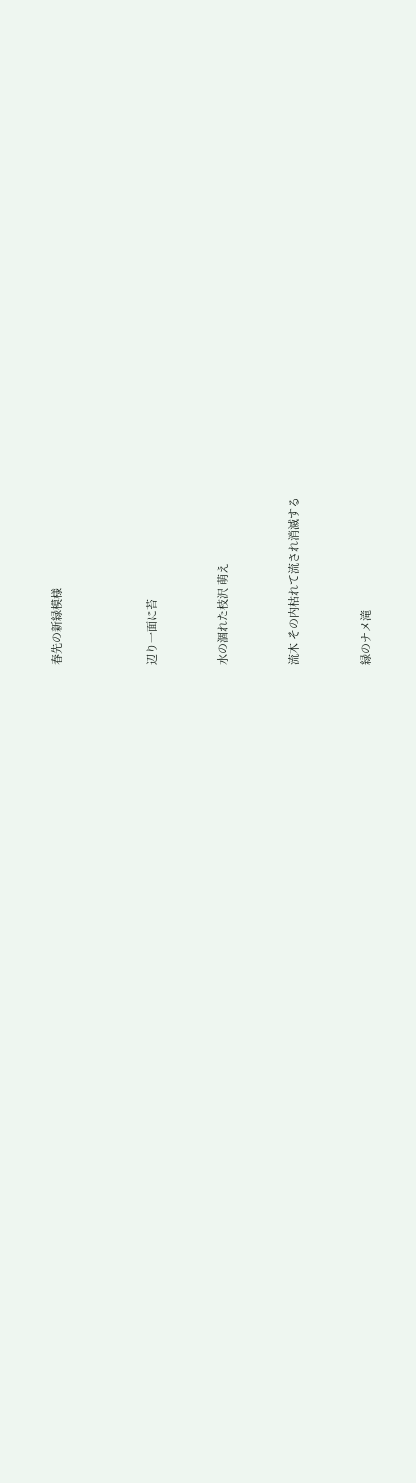春先の新緑模様



辺り一面に苔


水の涸れた枝沢 萌え


流木 その内枯れて流され消滅する


緑のナメ滝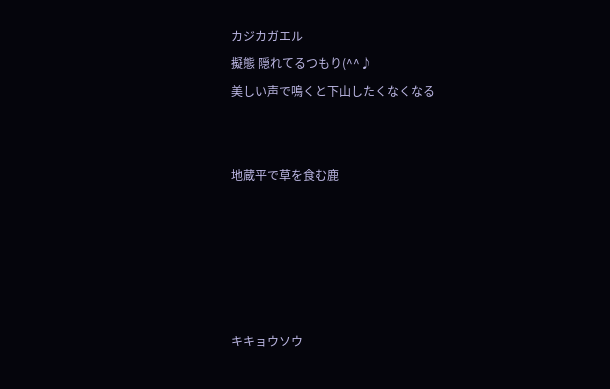カジカガエル
擬態 隠れてるつもり(^^♪
美しい声で鳴くと下山したくなくなる


地蔵平で草を食む鹿





キキョウソウ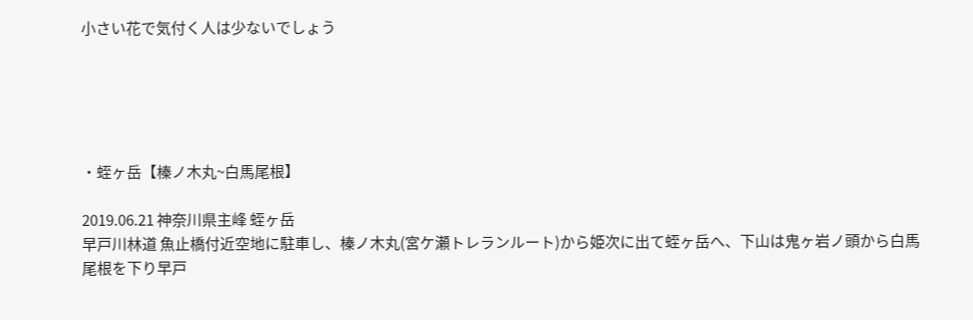小さい花で気付く人は少ないでしょう





・蛭ヶ岳【榛ノ木丸~白馬尾根】

2019.06.21 神奈川県主峰 蛭ヶ岳
早戸川林道 魚止橋付近空地に駐車し、榛ノ木丸(宮ケ瀬トレランルート)から姫次に出て蛭ヶ岳へ、下山は鬼ヶ岩ノ頭から白馬尾根を下り早戸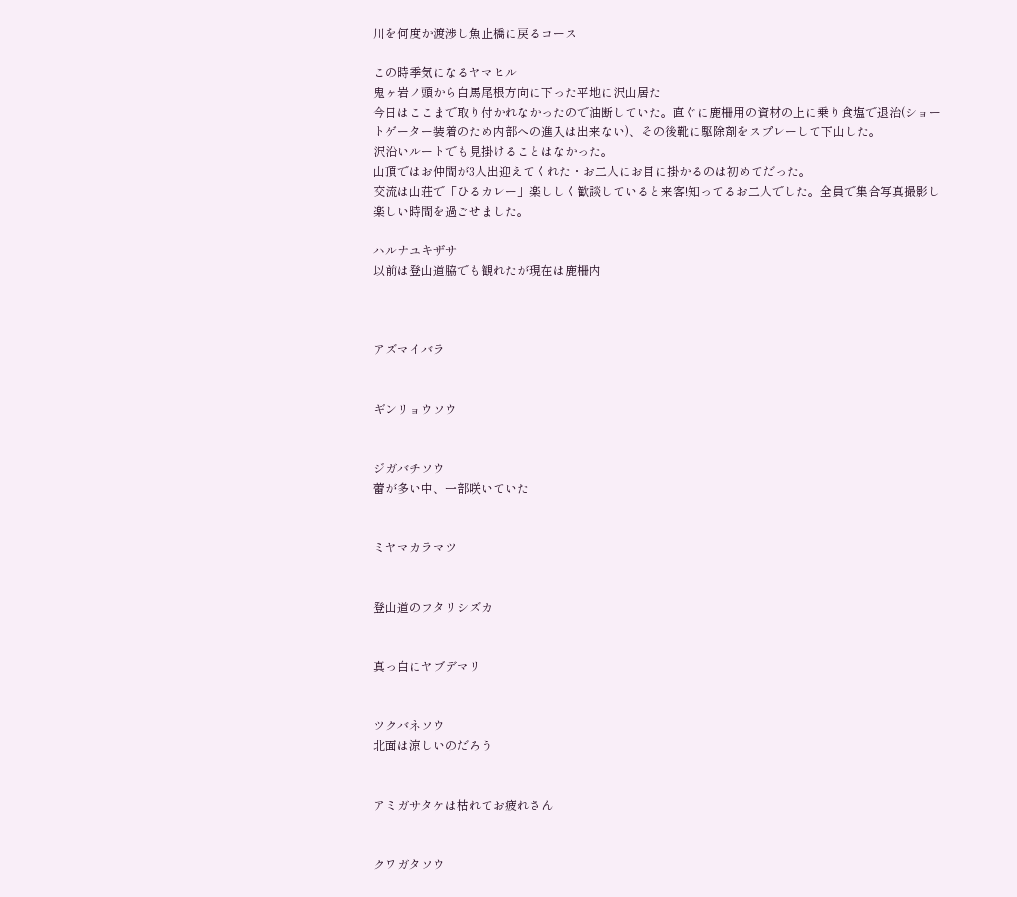川を何度か渡渉し魚止橋に戻るコース

この時季気になるヤマヒル
鬼ヶ岩ノ頭から白馬尾根方向に下った平地に沢山居た
今日はここまで取り付かれなかったので油断していた。直ぐに鹿柵用の資材の上に乗り食塩で退治(ショートゲーター装着のため内部への進入は出来ない)、その後靴に駆除剤をスプレーして下山した。
沢沿いルートでも見掛けることはなかった。
山頂ではお仲間が3人出迎えてくれた・お二人にお目に掛かるのは初めてだった。
交流は山荘で「ひるカレー」楽ししく歓談していると来客!知ってるお二人でした。全員で集合写真撮影し楽しい時間を過ごせました。

ハルナユキザサ
以前は登山道脇でも観れたが現在は鹿柵内



アズマイバラ


ギンリョウソウ


ジガバチソウ
蕾が多い中、一部咲いていた


ミヤマカラマツ


登山道のフタリシズカ


真っ白にヤブデマリ


ツクバネソウ
北面は涼しいのだろう


アミガサタケは枯れてお疲れさん


クワガタソウ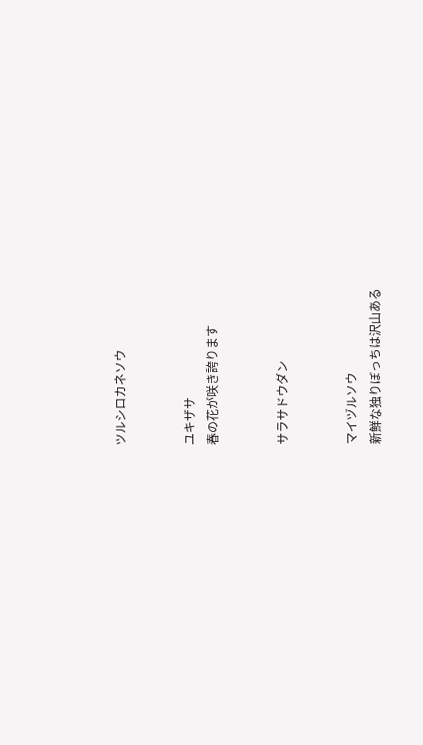ツルシロカネソウ


ユキザサ
春の花が咲き誇ります


サラサドウダン


マイヅルソウ
新鮮な独りぼっちは沢山ある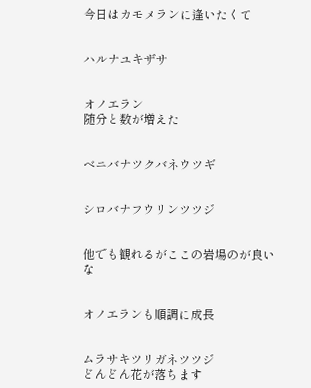今日はカモメランに逢いたくて


ハルナユキザサ


オノエラン
随分と数が増えた


ベニバナツクバネウツギ


シロバナフウリンツツジ


他でも観れるがここの岩場のが良いな


オノエランも順調に成長


ムラサキツリガネツツジ
どんどん花が落ちます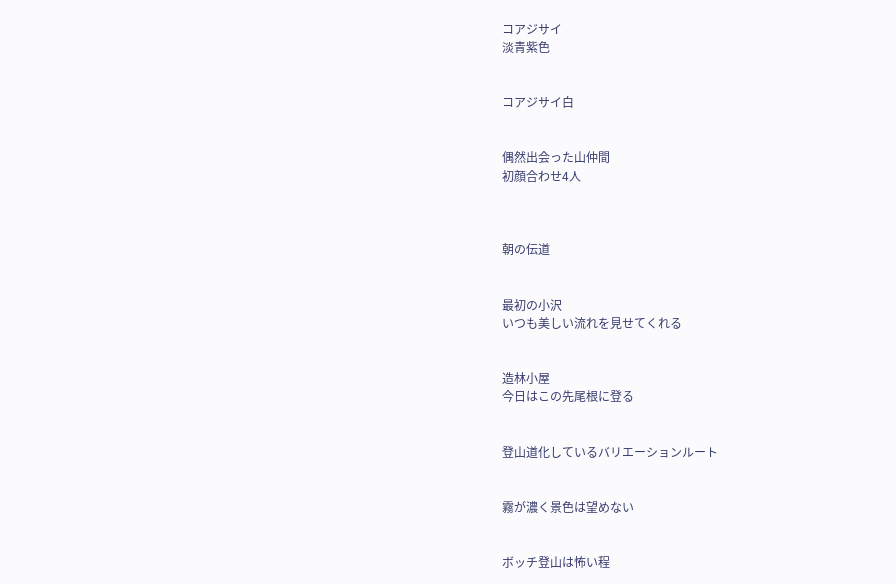コアジサイ
淡青紫色


コアジサイ白


偶然出会った山仲間
初顔合わせ4人



朝の伝道


最初の小沢
いつも美しい流れを見せてくれる


造林小屋
今日はこの先尾根に登る


登山道化しているバリエーションルート


霧が濃く景色は望めない


ボッチ登山は怖い程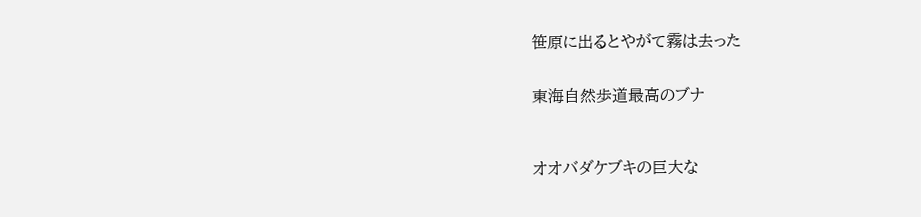笹原に出るとやがて霧は去った


東海自然歩道最高のブナ



オオバダケブキの巨大な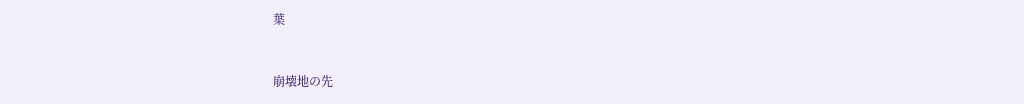葉


崩壊地の先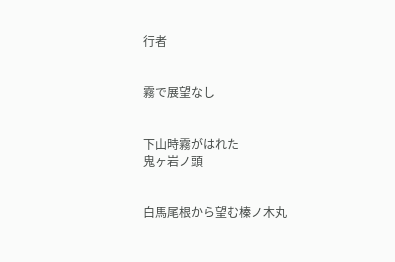行者


霧で展望なし


下山時霧がはれた
鬼ヶ岩ノ頭


白馬尾根から望む榛ノ木丸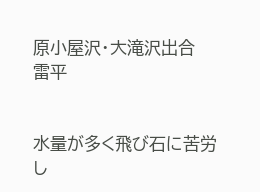原小屋沢・大滝沢出合 雷平


水量が多く飛び石に苦労し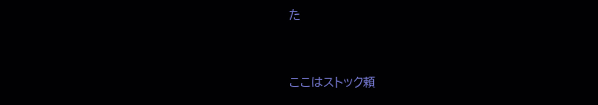た


ここはストック頼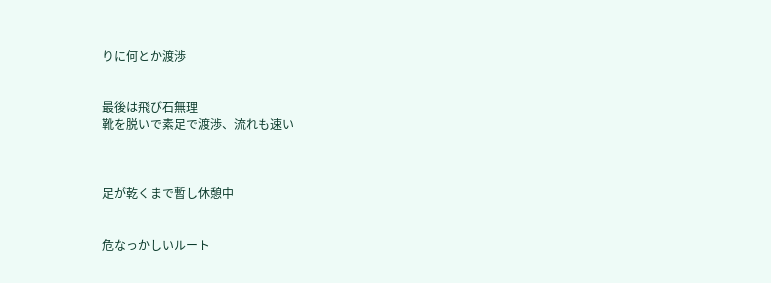りに何とか渡渉


最後は飛び石無理
靴を脱いで素足で渡渉、流れも速い



足が乾くまで暫し休憩中


危なっかしいルート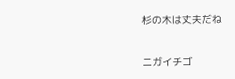杉の木は丈夫だね


ニガイチゴ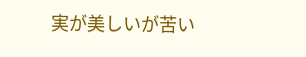実が美しいが苦い